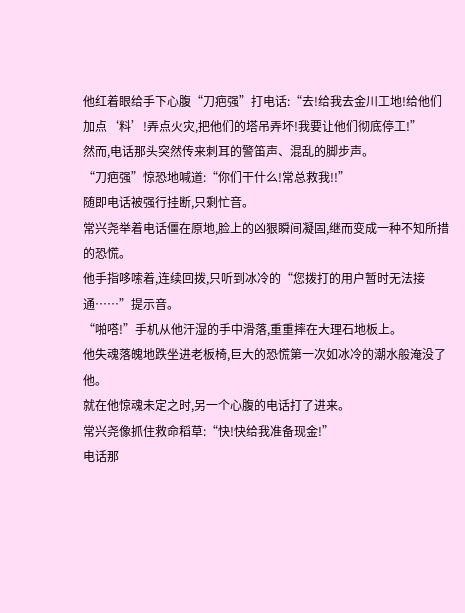他红着眼给手下心腹“刀疤强”打电话:“去!给我去金川工地!给他们加点‘料’!弄点火灾,把他们的塔吊弄坏!我要让他们彻底停工!”
然而,电话那头突然传来刺耳的警笛声、混乱的脚步声。
“刀疤强”惊恐地喊道:“你们干什么!常总救我!!”
随即电话被强行挂断,只剩忙音。
常兴尧举着电话僵在原地,脸上的凶狠瞬间凝固,继而变成一种不知所措的恐慌。
他手指哆嗦着,连续回拨,只听到冰冷的“您拨打的用户暂时无法接通……”提示音。
“啪嗒!”手机从他汗湿的手中滑落,重重摔在大理石地板上。
他失魂落魄地跌坐进老板椅,巨大的恐慌第一次如冰冷的潮水般淹没了他。
就在他惊魂未定之时,另一个心腹的电话打了进来。
常兴尧像抓住救命稻草:“快!快给我准备现金!”
电话那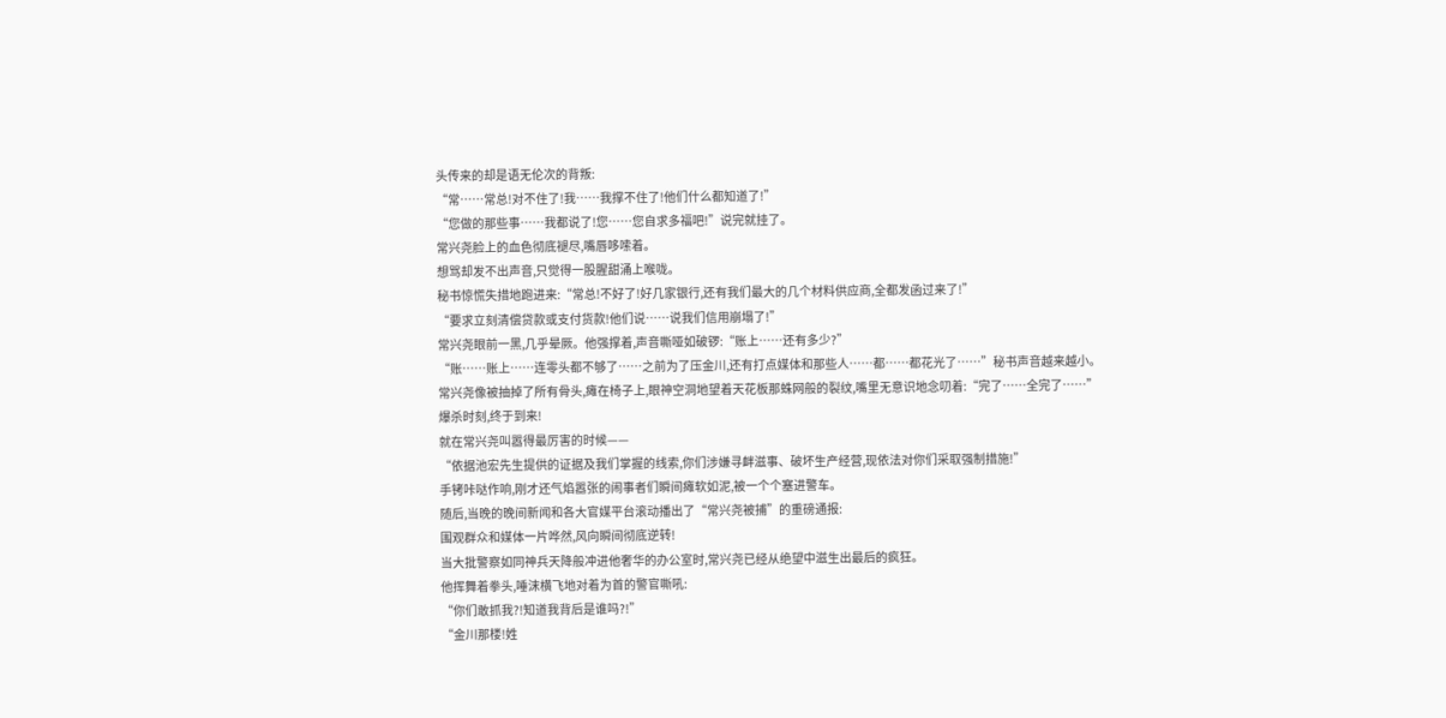头传来的却是语无伦次的背叛:
“常……常总!对不住了!我……我撑不住了!他们什么都知道了!”
“您做的那些事……我都说了!您……您自求多福吧!”说完就挂了。
常兴尧脸上的血色彻底褪尽,嘴唇哆嗦着。
想骂却发不出声音,只觉得一股腥甜涌上喉咙。
秘书惊慌失措地跑进来:“常总!不好了!好几家银行,还有我们最大的几个材料供应商,全都发函过来了!”
“要求立刻清偿贷款或支付货款!他们说……说我们信用崩塌了!”
常兴尧眼前一黑,几乎晕厥。他强撑着,声音嘶哑如破锣:“账上……还有多少?”
“账……账上……连零头都不够了……之前为了压金川,还有打点媒体和那些人……都……都花光了……”秘书声音越来越小。
常兴尧像被抽掉了所有骨头,瘫在椅子上,眼神空洞地望着天花板那蛛网般的裂纹,嘴里无意识地念叨着:“完了……全完了……”
爆杀时刻,终于到来!
就在常兴尧叫嚣得最厉害的时候——
“依据池宏先生提供的证据及我们掌握的线索,你们涉嫌寻衅滋事、破坏生产经营,现依法对你们采取强制措施!”
手铐咔哒作响,刚才还气焰嚣张的闹事者们瞬间瘫软如泥,被一个个塞进警车。
随后,当晚的晚间新闻和各大官媒平台滚动播出了“常兴尧被捕”的重磅通报:
围观群众和媒体一片哗然,风向瞬间彻底逆转!
当大批警察如同神兵天降般冲进他奢华的办公室时,常兴尧已经从绝望中滋生出最后的疯狂。
他挥舞着拳头,唾沫横飞地对着为首的警官嘶吼:
“你们敢抓我?!知道我背后是谁吗?!”
“金川那楼!姓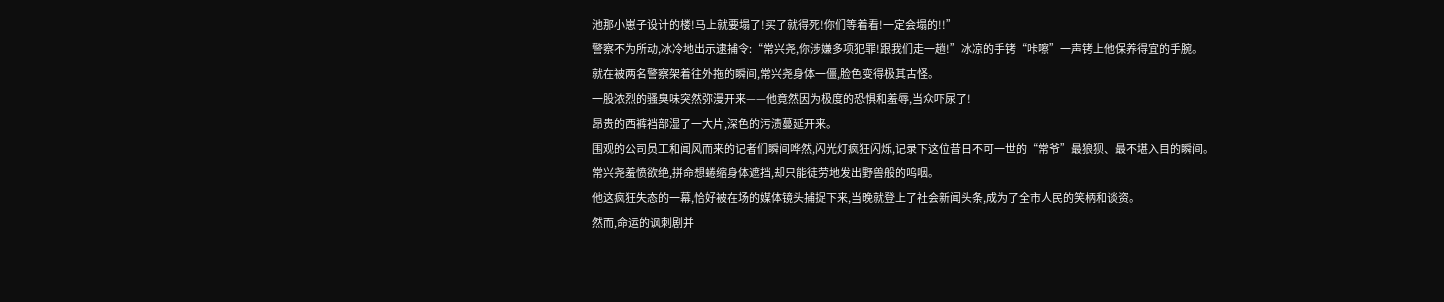池那小崽子设计的楼!马上就要塌了!买了就得死!你们等着看!一定会塌的!!”
警察不为所动,冰冷地出示逮捕令:“常兴尧,你涉嫌多项犯罪!跟我们走一趟!”冰凉的手铐“咔嚓”一声铐上他保养得宜的手腕。
就在被两名警察架着往外拖的瞬间,常兴尧身体一僵,脸色变得极其古怪。
一股浓烈的骚臭味突然弥漫开来——他竟然因为极度的恐惧和羞辱,当众吓尿了!
昂贵的西裤裆部湿了一大片,深色的污渍蔓延开来。
围观的公司员工和闻风而来的记者们瞬间哗然,闪光灯疯狂闪烁,记录下这位昔日不可一世的“常爷”最狼狈、最不堪入目的瞬间。
常兴尧羞愤欲绝,拼命想蜷缩身体遮挡,却只能徒劳地发出野兽般的呜咽。
他这疯狂失态的一幕,恰好被在场的媒体镜头捕捉下来,当晚就登上了社会新闻头条,成为了全市人民的笑柄和谈资。
然而,命运的讽刺剧并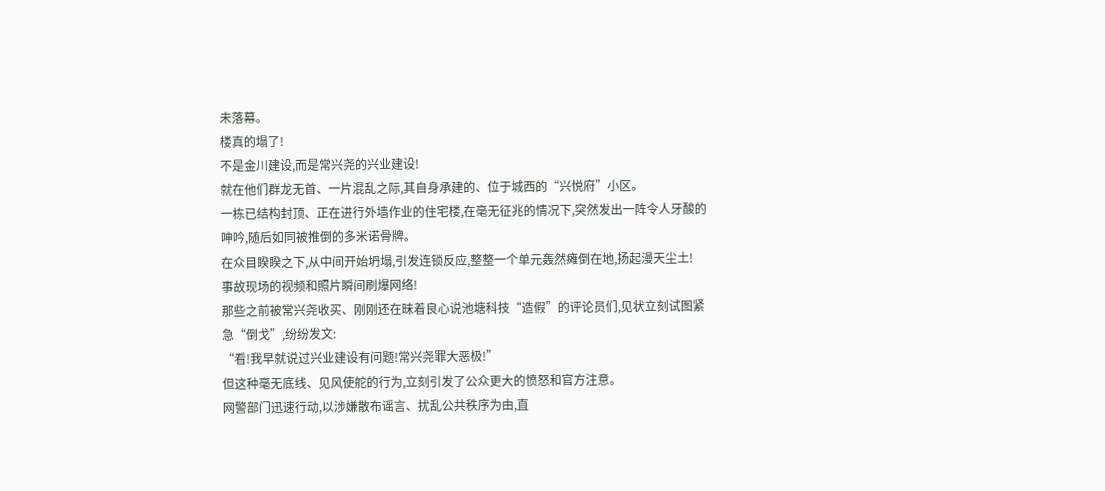未落幕。
楼真的塌了!
不是金川建设,而是常兴尧的兴业建设!
就在他们群龙无首、一片混乱之际,其自身承建的、位于城西的“兴悦府”小区。
一栋已结构封顶、正在进行外墙作业的住宅楼,在毫无征兆的情况下,突然发出一阵令人牙酸的呻吟,随后如同被推倒的多米诺骨牌。
在众目睽睽之下,从中间开始坍塌,引发连锁反应,整整一个单元轰然瘫倒在地,扬起漫天尘土!
事故现场的视频和照片瞬间刷爆网络!
那些之前被常兴尧收买、刚刚还在昧着良心说池塘科技“造假”的评论员们,见状立刻试图紧急“倒戈”,纷纷发文:
“看!我早就说过兴业建设有问题!常兴尧罪大恶极!”
但这种毫无底线、见风使舵的行为,立刻引发了公众更大的愤怒和官方注意。
网警部门迅速行动,以涉嫌散布谣言、扰乱公共秩序为由,直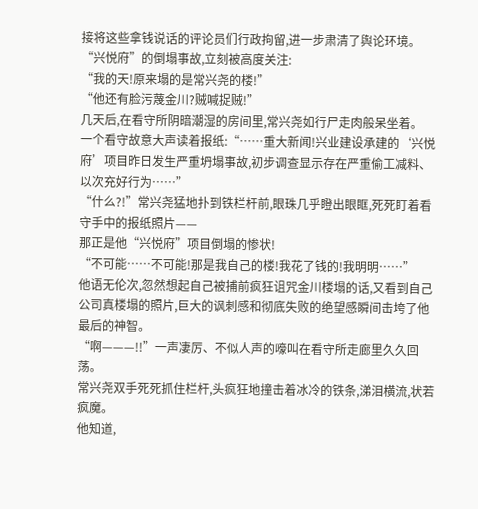接将这些拿钱说话的评论员们行政拘留,进一步肃清了舆论环境。
“兴悦府”的倒塌事故,立刻被高度关注:
“我的天!原来塌的是常兴尧的楼!”
“他还有脸污蔑金川?贼喊捉贼!”
几天后,在看守所阴暗潮湿的房间里,常兴尧如行尸走肉般呆坐着。
一个看守故意大声读着报纸:“……重大新闻!兴业建设承建的‘兴悦府’项目昨日发生严重坍塌事故,初步调查显示存在严重偷工减料、以次充好行为……”
“什么?!”常兴尧猛地扑到铁栏杆前,眼珠几乎瞪出眼眶,死死盯着看守手中的报纸照片——
那正是他“兴悦府”项目倒塌的惨状!
“不可能……不可能!那是我自己的楼!我花了钱的!我明明……”
他语无伦次,忽然想起自己被捕前疯狂诅咒金川楼塌的话,又看到自己公司真楼塌的照片,巨大的讽刺感和彻底失败的绝望感瞬间击垮了他最后的神智。
“啊———!!”一声凄厉、不似人声的嚎叫在看守所走廊里久久回荡。
常兴尧双手死死抓住栏杆,头疯狂地撞击着冰冷的铁条,涕泪横流,状若疯魔。
他知道,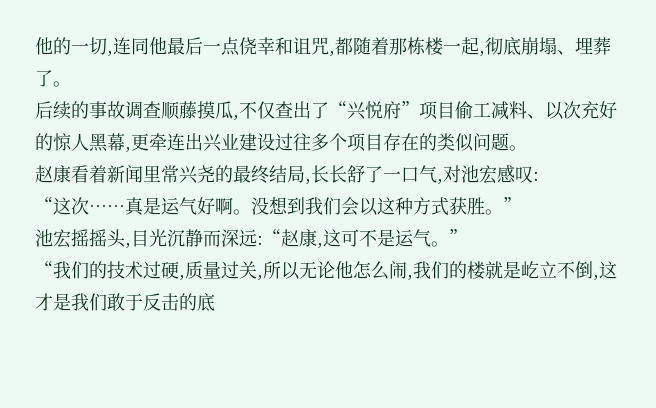他的一切,连同他最后一点侥幸和诅咒,都随着那栋楼一起,彻底崩塌、埋葬了。
后续的事故调查顺藤摸瓜,不仅查出了“兴悦府”项目偷工减料、以次充好的惊人黑幕,更牵连出兴业建设过往多个项目存在的类似问题。
赵康看着新闻里常兴尧的最终结局,长长舒了一口气,对池宏感叹:
“这次……真是运气好啊。没想到我们会以这种方式获胜。”
池宏摇摇头,目光沉静而深远:“赵康,这可不是运气。”
“我们的技术过硬,质量过关,所以无论他怎么闹,我们的楼就是屹立不倒,这才是我们敢于反击的底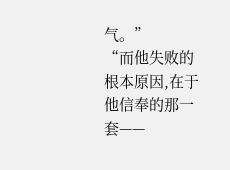气。”
“而他失败的根本原因,在于他信奉的那一套——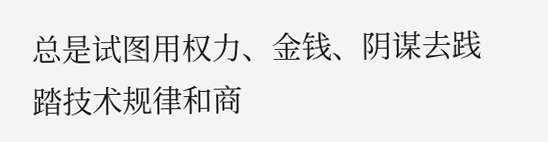总是试图用权力、金钱、阴谋去践踏技术规律和商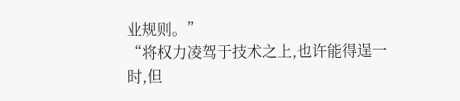业规则。”
“将权力凌驾于技术之上,也许能得逞一时,但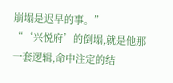崩塌是迟早的事。”
“‘兴悦府’的倒塌,就是他那一套逻辑,命中注定的结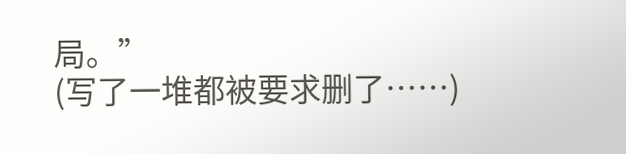局。”
(写了一堆都被要求删了……)